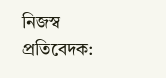নিজস্ব প্রতিবেদক: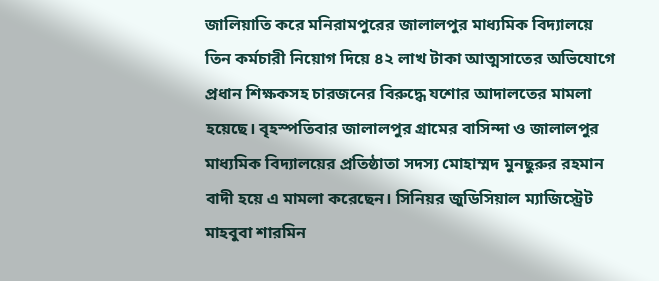জালিয়াতি করে মনিরামপুরের জালালপুর মাধ্যমিক বিদ্যালয়ে তিন কর্মচারী নিয়োগ দিয়ে ৪২ লাখ টাকা আত্মসাতের অভিযোগে প্রধান শিক্ষকসহ চারজনের বিরুদ্ধে যশোর আদালতের মামলা হয়েছে। বৃহস্পতিবার জালালপুর গ্রামের বাসিন্দা ও জালালপুর মাধ্যমিক বিদ্যালয়ের প্রতিষ্ঠাতা সদস্য মোহাম্মদ মুনছুরুর রহমান বাদী হয়ে এ মামলা করেছেন। সিনিয়র জুডিসিয়াল ম্যাজিস্ট্রেট মাহবুবা শারমিন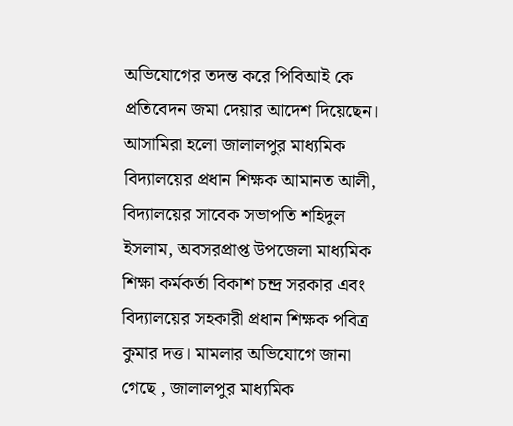অভিযোগের তদন্ত করে পিবিআই কে প্রতিবেদন জমা দেয়ার আদেশ দিয়েছেন। আসামিরা হলো জালালপুর মাধ্যমিক বিদ্যালয়ের প্রধান শিক্ষক আমানত আলী, বিদ্যালয়ের সাবেক সভাপতি শহিদুল ইসলাম, অবসরপ্রাপ্ত উপজেলা মাধ্যমিক শিক্ষা কর্মকর্তা বিকাশ চন্দ্র সরকার এবং বিদ্যালয়ের সহকারী প্রধান শিক্ষক পবিত্র কুমার দত্ত। মামলার অভিযোগে জানা গেছে , জালালপুর মাধ্যমিক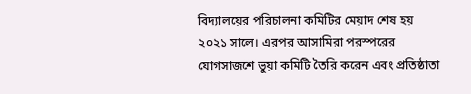বিদ্যালয়ের পরিচালনা কমিটির মেয়াদ শেষ হয় ২০২১ সালে। এরপর আসামিরা পরস্পরের যোগসাজশে ভুয়া কমিটি তৈরি করেন এবং প্রতিষ্ঠাতা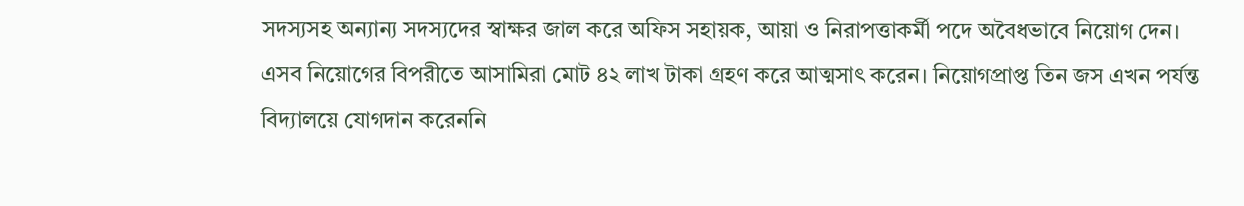সদস্যসহ অন্যান্য সদস্যদের স্বাক্ষর জাল করে অফিস সহায়ক, আয়া ও নিরাপত্তাকর্মী পদে অবৈধভাবে নিয়োগ দেন। এসব নিয়োগের বিপরীতে আসামিরা মোট ৪২ লাখ টাকা গ্রহণ করে আত্মসাৎ করেন। নিয়োগপ্রাপ্ত তিন জস এখন পর্যন্ত বিদ্যালয়ে যোগদান করেননি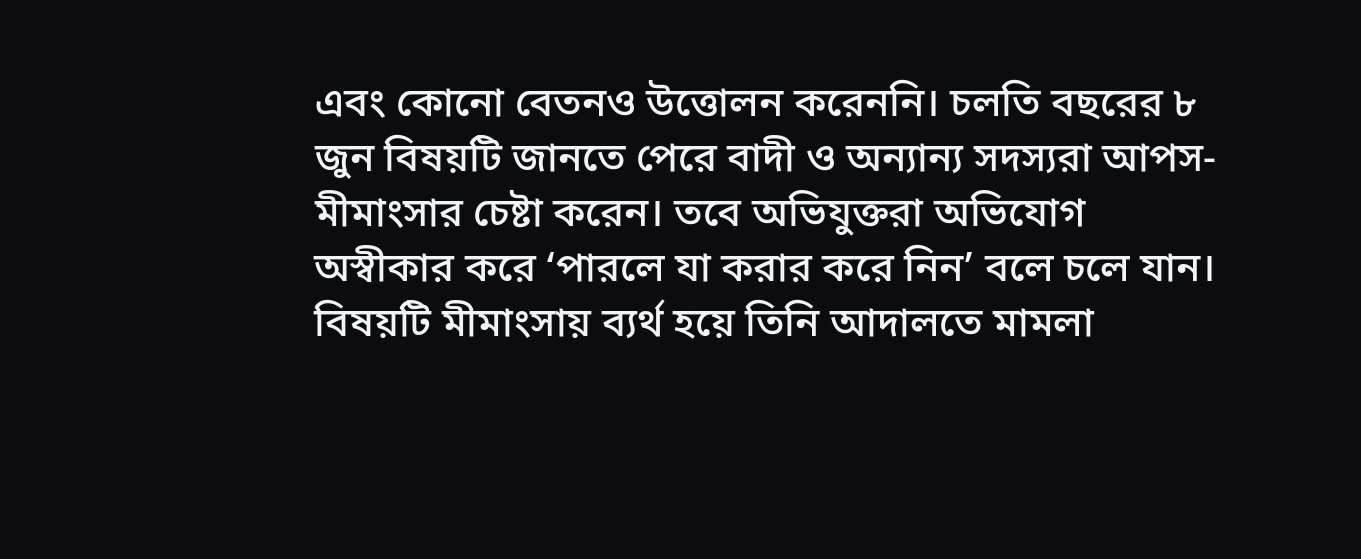এবং কোনো বেতনও উত্তোলন করেননি। চলতি বছরের ৮ জুন বিষয়টি জানতে পেরে বাদী ও অন্যান্য সদস্যরা আপস-মীমাংসার চেষ্টা করেন। তবে অভিযুক্তরা অভিযোগ অস্বীকার করে ‘পারলে যা করার করে নিন’ বলে চলে যান। বিষয়টি মীমাংসায় ব্যর্থ হয়ে তিনি আদালতে মামলা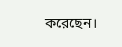করেছেন।